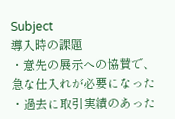Subject
導入時の課題
・意先の展示への協賛で、急な仕入れが必要になった
・過去に取引実績のあった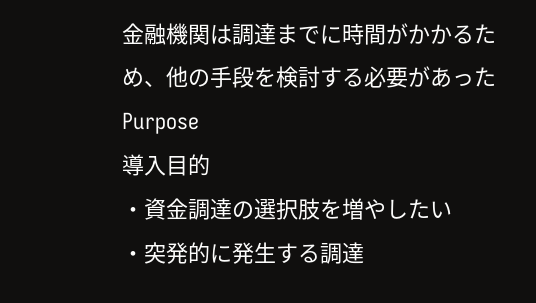金融機関は調達までに時間がかかるため、他の手段を検討する必要があった
Purpose
導入目的
・資金調達の選択肢を増やしたい
・突発的に発生する調達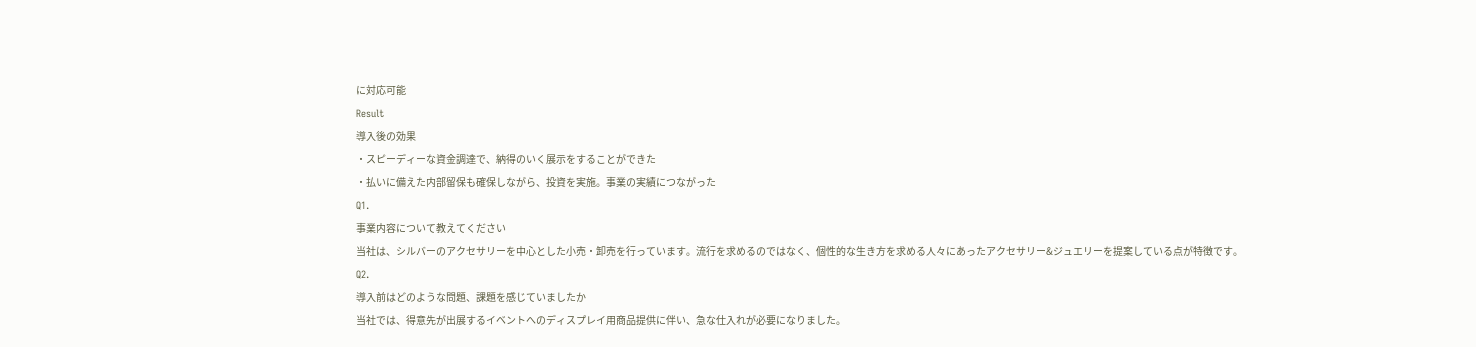に対応可能
Result
導入後の効果
・スピーディーな資金調達で、納得のいく展示をすることができた
・払いに備えた内部留保も確保しながら、投資を実施。事業の実績につながった
Q1.
事業内容について教えてください
当社は、シルバーのアクセサリーを中心とした小売・卸売を行っています。流行を求めるのではなく、個性的な生き方を求める人々にあったアクセサリー&ジュエリーを提案している点が特徴です。
Q2.
導入前はどのような問題、課題を感じていましたか
当社では、得意先が出展するイベントへのディスプレイ用商品提供に伴い、急な仕入れが必要になりました。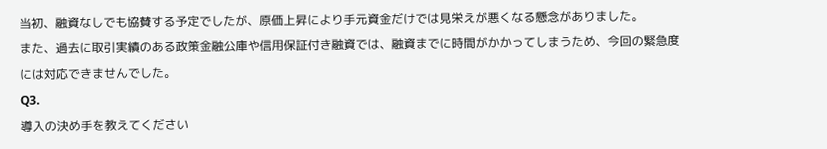当初、融資なしでも協賛する予定でしたが、原価上昇により手元資金だけでは見栄えが悪くなる懸念がありました。
また、過去に取引実績のある政策金融公庫や信用保証付き融資では、融資までに時間がかかってしまうため、今回の緊急度には対応できませんでした。
Q3.
導入の決め手を教えてください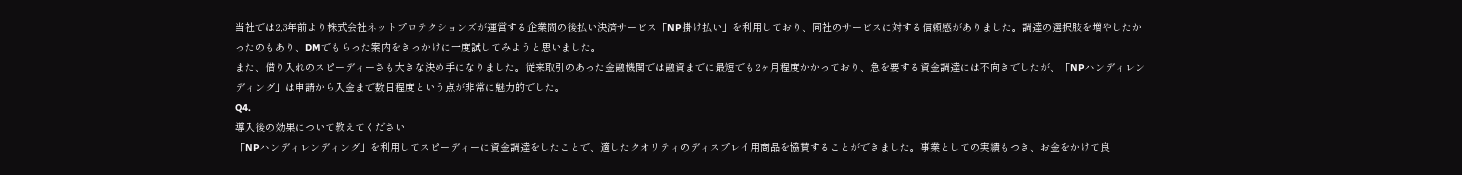当社では2,3年前より株式会社ネットプロテクションズが運営する企業間の後払い決済サービス「NP掛け払い」を利用しており、同社のサービスに対する信頼感がありました。調達の選択肢を増やしたかったのもあり、DMでもらった案内をきっかけに一度試してみようと思いました。
また、借り入れのスピーディーさも大きな決め手になりました。従来取引のあった金融機関では融資までに最短でも2ヶ月程度かかっており、急を要する資金調達には不向きでしたが、「NPハンディレンディング」は申請から入金まで数日程度という点が非常に魅力的でした。
Q4.
導入後の効果について教えてください
「NPハンディレンディング」を利用してスピーディーに資金調達をしたことで、適したクオリティのディスプレイ用商品を協賛することができました。事業としての実績もつき、お金をかけて良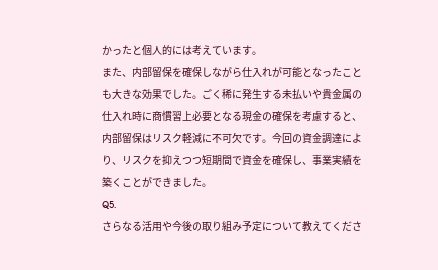かったと個人的には考えています。
また、内部留保を確保しながら仕入れが可能となったことも大きな効果でした。ごく稀に発生する未払いや貴金属の仕入れ時に商慣習上必要となる現金の確保を考慮すると、内部留保はリスク軽減に不可欠です。今回の資金調達により、リスクを抑えつつ短期間で資金を確保し、事業実績を築くことができました。
Q5.
さらなる活用や今後の取り組み予定について教えてくださ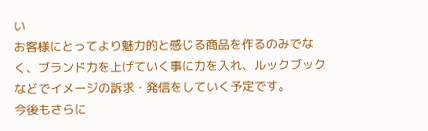い
お客様にとってより魅力的と感じる商品を作るのみでなく、ブランド力を上げていく事に力を入れ、ルックブックなどでイメージの訴求・発信をしていく予定です。
今後もさらに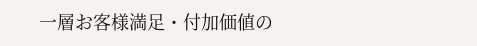一層お客様満足・付加価値の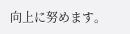向上に努めます。